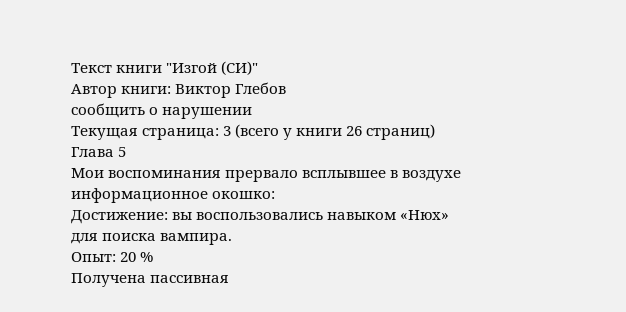Текст книги "Изгой (СИ)"
Автор книги: Виктор Глебов
сообщить о нарушении
Текущая страница: 3 (всего у книги 26 страниц)
Глава 5
Мои воспоминания прервало всплывшее в воздухе информационное окошко:
Достижение: вы воспользовались навыком «Нюх» для поиска вампира.
Опыт: 20 %
Получена пассивная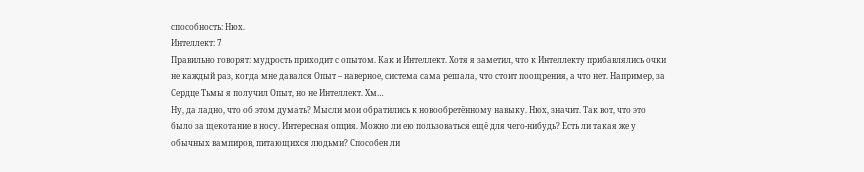способность: Нюх.
Интеллект: 7
Правильно говорят: мудрость приходит с опытом. Как и Интеллект. Хотя я заметил, что к Интеллекту прибавлялись очки не каждый раз, когда мне давался Опыт – наверное, система сама решала, что стоит поощрения, а что нет. Например, за Сердце Тьмы я получил Опыт, но не Интеллект. Хм…
Ну, да ладно, что об этом думать? Мысли мои обратились к новообретённому навыку. Нюх, значит. Так вот, что это было за щекотание в носу. Интересная опция. Можно ли ею пользоваться ещё для чего-нибудь? Есть ли такая же у обычных вампиров, питающихся людьми? Способен ли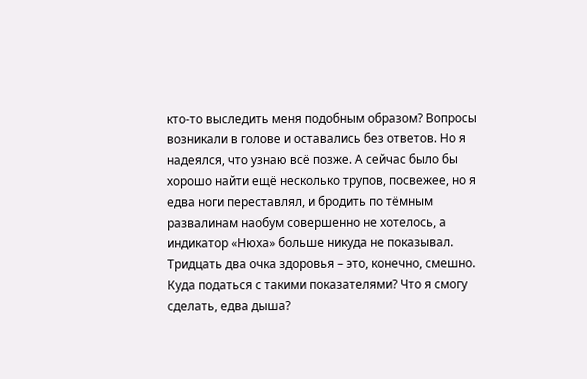кто-то выследить меня подобным образом? Вопросы возникали в голове и оставались без ответов. Но я надеялся, что узнаю всё позже. А сейчас было бы хорошо найти ещё несколько трупов, посвежее, но я едва ноги переставлял, и бродить по тёмным развалинам наобум совершенно не хотелось, а индикатор «Нюха» больше никуда не показывал.
Тридцать два очка здоровья – это, конечно, смешно. Куда податься с такими показателями? Что я смогу сделать, едва дыша?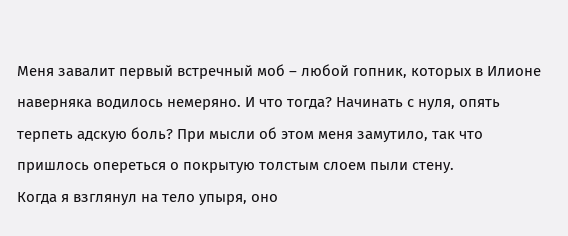Меня завалит первый встречный моб – любой гопник, которых в Илионе наверняка водилось немеряно. И что тогда? Начинать с нуля, опять терпеть адскую боль? При мысли об этом меня замутило, так что пришлось опереться о покрытую толстым слоем пыли стену.
Когда я взглянул на тело упыря, оно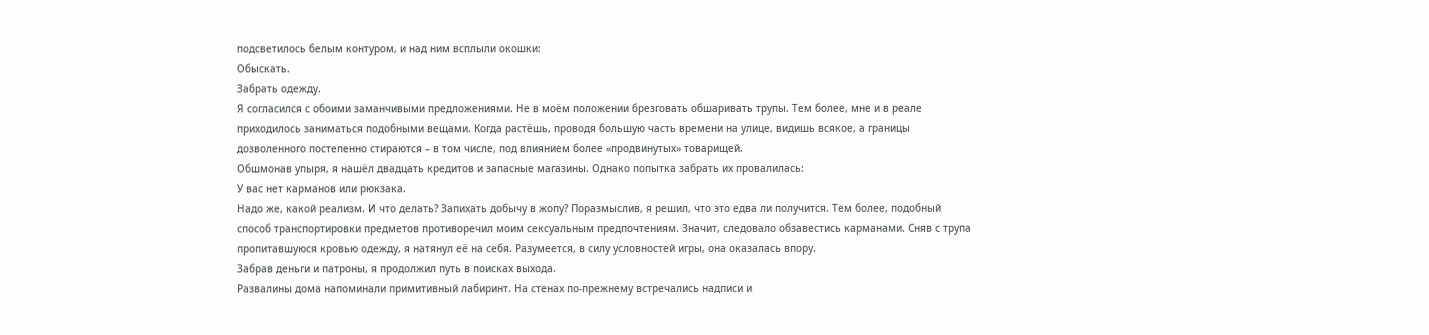подсветилось белым контуром, и над ним всплыли окошки:
Обыскать.
Забрать одежду.
Я согласился с обоими заманчивыми предложениями. Не в моём положении брезговать обшаривать трупы. Тем более, мне и в реале приходилось заниматься подобными вещами. Когда растёшь, проводя большую часть времени на улице, видишь всякое, а границы дозволенного постепенно стираются – в том числе, под влиянием более «продвинутых» товарищей.
Обшмонав упыря, я нашёл двадцать кредитов и запасные магазины. Однако попытка забрать их провалилась:
У вас нет карманов или рюкзака.
Надо же, какой реализм. И что делать? Запихать добычу в жопу? Поразмыслив, я решил, что это едва ли получится. Тем более, подобный способ транспортировки предметов противоречил моим сексуальным предпочтениям. Значит, следовало обзавестись карманами. Сняв с трупа пропитавшуюся кровью одежду, я натянул её на себя. Разумеется, в силу условностей игры, она оказалась впору.
Забрав деньги и патроны, я продолжил путь в поисках выхода.
Развалины дома напоминали примитивный лабиринт. На стенах по-прежнему встречались надписи и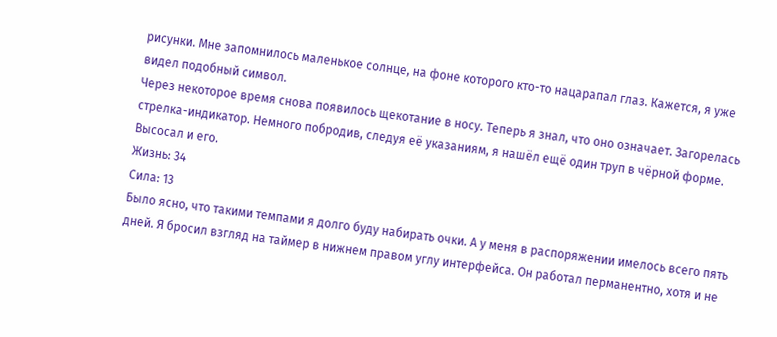рисунки. Мне запомнилось маленькое солнце, на фоне которого кто-то нацарапал глаз. Кажется, я уже видел подобный символ.
Через некоторое время снова появилось щекотание в носу. Теперь я знал, что оно означает. Загорелась стрелка-индикатор. Немного побродив, следуя её указаниям, я нашёл ещё один труп в чёрной форме. Высосал и его.
Жизнь: 34
Сила: 13
Было ясно, что такими темпами я долго буду набирать очки. А у меня в распоряжении имелось всего пять дней. Я бросил взгляд на таймер в нижнем правом углу интерфейса. Он работал перманентно, хотя и не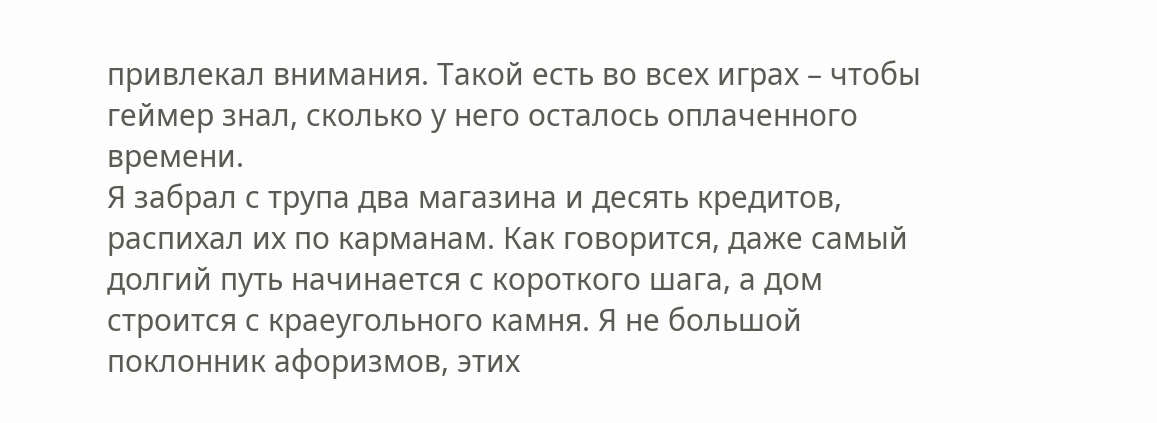привлекал внимания. Такой есть во всех играх – чтобы геймер знал, сколько у него осталось оплаченного времени.
Я забрал с трупа два магазина и десять кредитов, распихал их по карманам. Как говорится, даже самый долгий путь начинается с короткого шага, а дом строится с краеугольного камня. Я не большой поклонник афоризмов, этих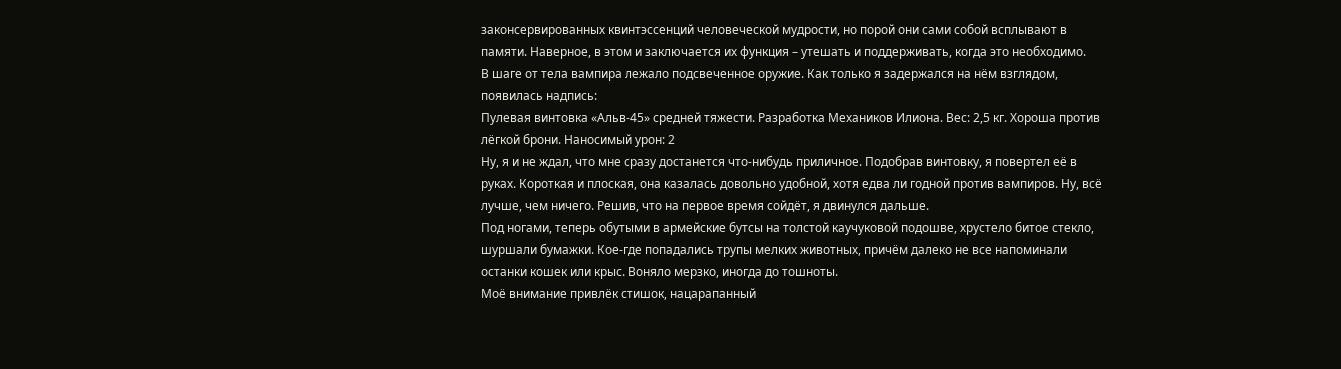законсервированных квинтэссенций человеческой мудрости, но порой они сами собой всплывают в памяти. Наверное, в этом и заключается их функция – утешать и поддерживать, когда это необходимо.
В шаге от тела вампира лежало подсвеченное оружие. Как только я задержался на нём взглядом, появилась надпись:
Пулевая винтовка «Альв-45» средней тяжести. Разработка Механиков Илиона. Вес: 2,5 кг. Хороша против лёгкой брони. Наносимый урон: 2
Ну, я и не ждал, что мне сразу достанется что-нибудь приличное. Подобрав винтовку, я повертел её в руках. Короткая и плоская, она казалась довольно удобной, хотя едва ли годной против вампиров. Ну, всё лучше, чем ничего. Решив, что на первое время сойдёт, я двинулся дальше.
Под ногами, теперь обутыми в армейские бутсы на толстой каучуковой подошве, хрустело битое стекло, шуршали бумажки. Кое-где попадались трупы мелких животных, причём далеко не все напоминали останки кошек или крыс. Воняло мерзко, иногда до тошноты.
Моё внимание привлёк стишок, нацарапанный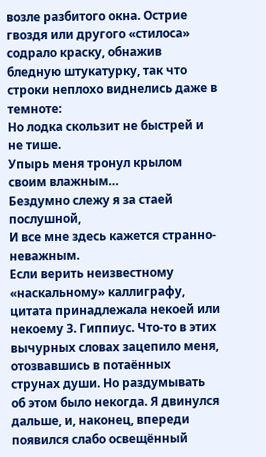возле разбитого окна. Острие гвоздя или другого «стилоса» содрало краску, обнажив бледную штукатурку, так что строки неплохо виднелись даже в темноте:
Но лодка скользит не быстрей и не тише.
Упырь меня тронул крылом своим влажным…
Бездумно слежу я за стаей послушной,
И все мне здесь кажется странно-неважным.
Если верить неизвестному «наскальному» каллиграфу, цитата принадлежала некоей или некоему З. Гиппиус. Что-то в этих вычурных словах зацепило меня, отозвавшись в потаённых струнах души. Но раздумывать об этом было некогда. Я двинулся дальше, и, наконец, впереди появился слабо освещённый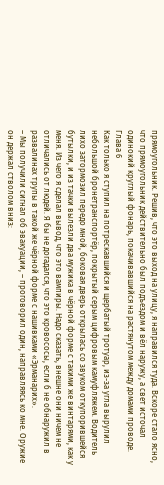прямоугольник. Решив, что это выход на улицу, я направился туда. Вскоре стало ясно, что прямоугольник действительно был подъездом и вёл наружу, а свет источал одинокий круглый фонарь, покачивавшийся на растянутом между домами проводе.
Глава 6
Как только я ступил на потрескавшийся и щербатый тротуар, из-за угла вырулил небольшой бронетранспортёр, покрытый серым цифровым камуфляжем. Водитель лихо затормозил передо мной, боковая дверь открылась со звуком откупорившейся бутылки, и из тачки вылезли два мужика в чёрной форме с такими же винтарями, как у меня. Из чего я сделал вывод, что это вампиры. Надо сказать, внешне они ничем не отличались от людей. Я бы не догадался, что это кровососы, если б не обнаружил в развалинах трупы в такой же чёрной форме с нашивками «Эрманарих».
– Мы получили сигнал об эвакуации, – проговорил один, направляясь ко мне. Оружие он держал стволом вниз: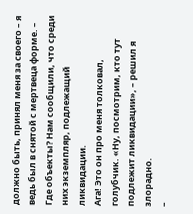должно быть, принял меня за своего – я ведь был в снятой с мертвеца форме. – Где объекты? Нам сообщили, что среди них экземпляр, подлежащий ликвидации.
Ага! Это он про меня толковал, голубчик. «Ну, посмотрим, кто тут подлежит ликвидации», – решил я злорадно.
–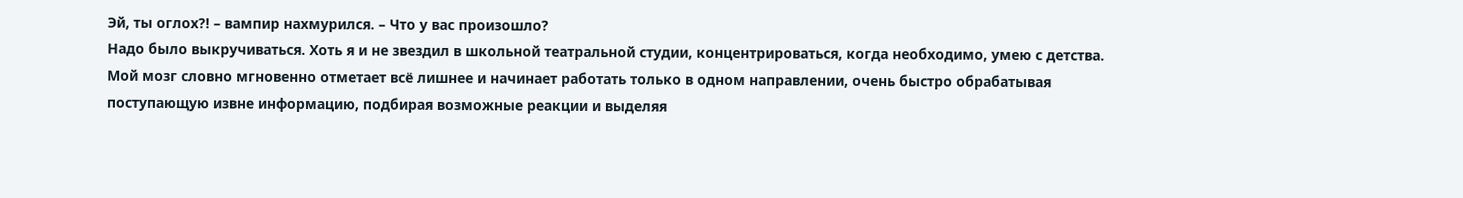Эй, ты оглох?! – вампир нахмурился. – Что у вас произошло?
Надо было выкручиваться. Хоть я и не звездил в школьной театральной студии, концентрироваться, когда необходимо, умею с детства. Мой мозг словно мгновенно отметает всё лишнее и начинает работать только в одном направлении, очень быстро обрабатывая поступающую извне информацию, подбирая возможные реакции и выделяя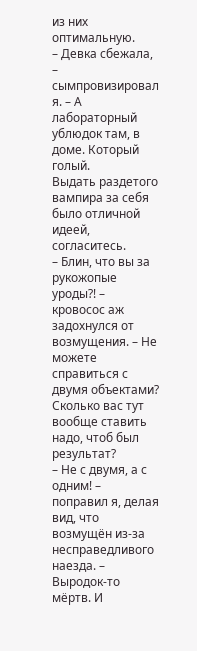из них оптимальную.
– Девка сбежала, – сымпровизировал я. – А лабораторный ублюдок там, в доме. Который голый.
Выдать раздетого вампира за себя было отличной идеей, согласитесь.
– Блин, что вы за рукожопые уроды?! – кровосос аж задохнулся от возмущения. – Не можете справиться с двумя объектами? Сколько вас тут вообще ставить надо, чтоб был результат?
– Не с двумя, а с одним! – поправил я, делая вид, что возмущён из-за несправедливого наезда. – Выродок-то мёртв. И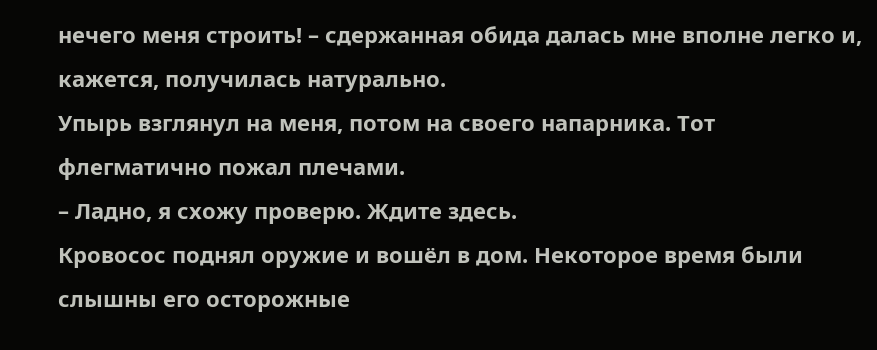нечего меня строить! – сдержанная обида далась мне вполне легко и, кажется, получилась натурально.
Упырь взглянул на меня, потом на своего напарника. Тот флегматично пожал плечами.
– Ладно, я схожу проверю. Ждите здесь.
Кровосос поднял оружие и вошёл в дом. Некоторое время были слышны его осторожные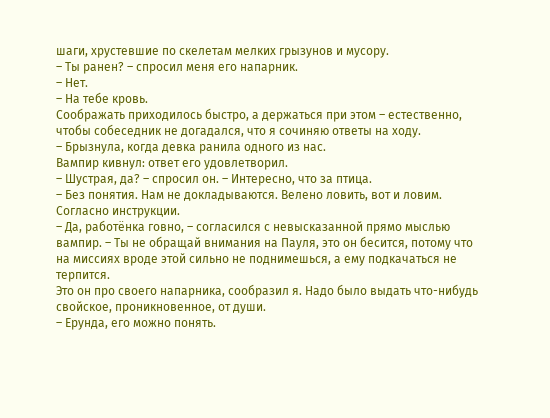шаги, хрустевшие по скелетам мелких грызунов и мусору.
– Ты ранен? – спросил меня его напарник.
– Нет.
– На тебе кровь.
Соображать приходилось быстро, а держаться при этом – естественно, чтобы собеседник не догадался, что я сочиняю ответы на ходу.
– Брызнула, когда девка ранила одного из нас.
Вампир кивнул: ответ его удовлетворил.
– Шустрая, да? – спросил он. – Интересно, что за птица.
– Без понятия. Нам не докладываются. Велено ловить, вот и ловим. Согласно инструкции.
– Да, работёнка говно, – согласился с невысказанной прямо мыслью вампир. – Ты не обращай внимания на Пауля, это он бесится, потому что на миссиях вроде этой сильно не поднимешься, а ему подкачаться не терпится.
Это он про своего напарника, сообразил я. Надо было выдать что-нибудь свойское, проникновенное, от души.
– Ерунда, его можно понять.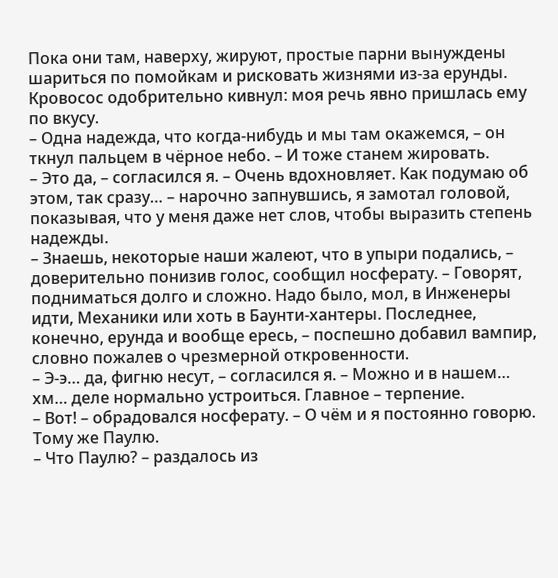Пока они там, наверху, жируют, простые парни вынуждены шариться по помойкам и рисковать жизнями из-за ерунды.
Кровосос одобрительно кивнул: моя речь явно пришлась ему по вкусу.
– Одна надежда, что когда-нибудь и мы там окажемся, – он ткнул пальцем в чёрное небо. – И тоже станем жировать.
– Это да, – согласился я. – Очень вдохновляет. Как подумаю об этом, так сразу… – нарочно запнувшись, я замотал головой, показывая, что у меня даже нет слов, чтобы выразить степень надежды.
– Знаешь, некоторые наши жалеют, что в упыри подались, – доверительно понизив голос, сообщил носферату. – Говорят, подниматься долго и сложно. Надо было, мол, в Инженеры идти, Механики или хоть в Баунти-хантеры. Последнее, конечно, ерунда и вообще ересь, – поспешно добавил вампир, словно пожалев о чрезмерной откровенности.
– Э-э… да, фигню несут, – согласился я. – Можно и в нашем… хм… деле нормально устроиться. Главное – терпение.
– Вот! – обрадовался носферату. – О чём и я постоянно говорю. Тому же Паулю.
– Что Паулю? – раздалось из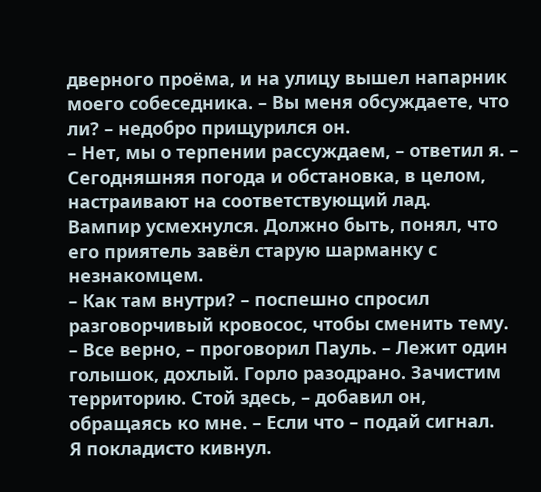дверного проёма, и на улицу вышел напарник моего собеседника. – Вы меня обсуждаете, что ли? – недобро прищурился он.
– Нет, мы о терпении рассуждаем, – ответил я. – Сегодняшняя погода и обстановка, в целом, настраивают на соответствующий лад.
Вампир усмехнулся. Должно быть, понял, что его приятель завёл старую шарманку с незнакомцем.
– Как там внутри? – поспешно спросил разговорчивый кровосос, чтобы сменить тему.
– Все верно, – проговорил Пауль. – Лежит один голышок, дохлый. Горло разодрано. Зачистим территорию. Стой здесь, – добавил он, обращаясь ко мне. – Если что – подай сигнал.
Я покладисто кивнул.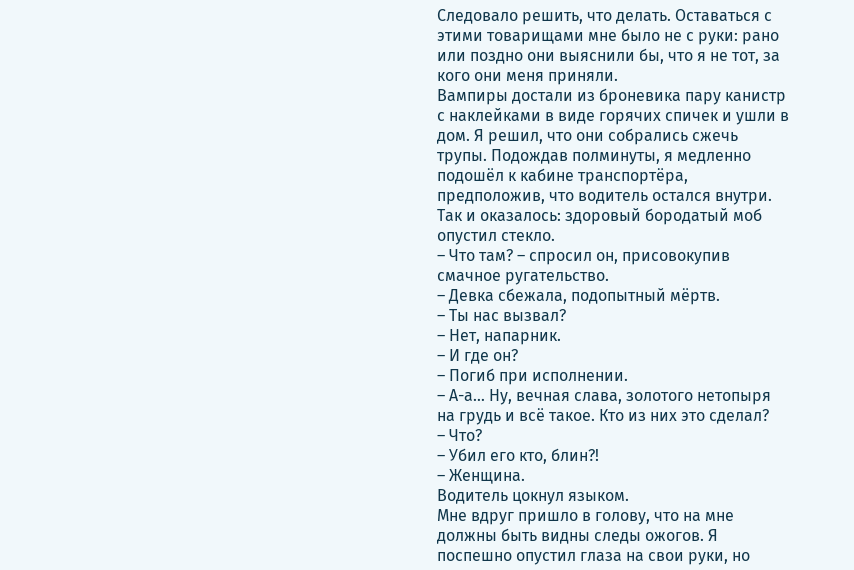Следовало решить, что делать. Оставаться с этими товарищами мне было не с руки: рано или поздно они выяснили бы, что я не тот, за кого они меня приняли.
Вампиры достали из броневика пару канистр с наклейками в виде горячих спичек и ушли в дом. Я решил, что они собрались сжечь трупы. Подождав полминуты, я медленно подошёл к кабине транспортёра, предположив, что водитель остался внутри. Так и оказалось: здоровый бородатый моб опустил стекло.
– Что там? – спросил он, присовокупив смачное ругательство.
– Девка сбежала, подопытный мёртв.
– Ты нас вызвал?
– Нет, напарник.
– И где он?
– Погиб при исполнении.
– А-а… Ну, вечная слава, золотого нетопыря на грудь и всё такое. Кто из них это сделал?
– Что?
– Убил его кто, блин?!
– Женщина.
Водитель цокнул языком.
Мне вдруг пришло в голову, что на мне должны быть видны следы ожогов. Я поспешно опустил глаза на свои руки, но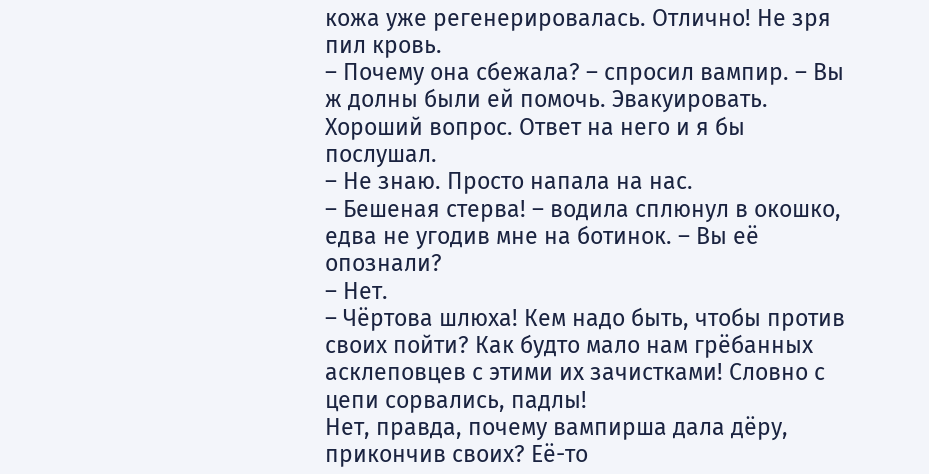кожа уже регенерировалась. Отлично! Не зря пил кровь.
– Почему она сбежала? – спросил вампир. – Вы ж долны были ей помочь. Эвакуировать.
Хороший вопрос. Ответ на него и я бы послушал.
– Не знаю. Просто напала на нас.
– Бешеная стерва! – водила сплюнул в окошко, едва не угодив мне на ботинок. – Вы её опознали?
– Нет.
– Чёртова шлюха! Кем надо быть, чтобы против своих пойти? Как будто мало нам грёбанных асклеповцев с этими их зачистками! Словно с цепи сорвались, падлы!
Нет, правда, почему вампирша дала дёру, прикончив своих? Её-то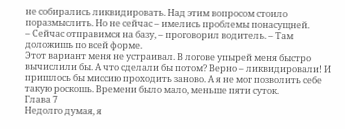не собирались ликвидировать. Над этим вопросом стоило поразмыслить. Но не сейчас – имелись проблемы понасущней.
– Сейчас отправимся на базу, – проговорил водитель. – Там доложишь по всей форме.
Этот вариант меня не устраивал. В логове упырей меня быстро вычислили бы. А что сделали бы потом? Верно – ликвидировали! И пришлось бы миссию проходить заново. А я не мог позволить себе такую роскошь. Времени было мало, меньше пяти суток.
Глава 7
Недолго думая, я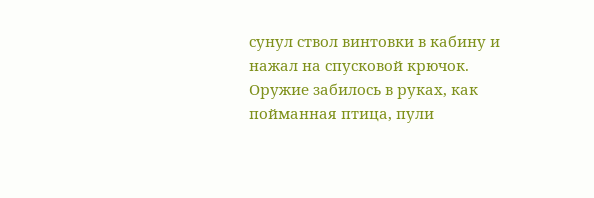сунул ствол винтовки в кабину и нажал на спусковой крючок. Оружие забилось в руках, как пойманная птица, пули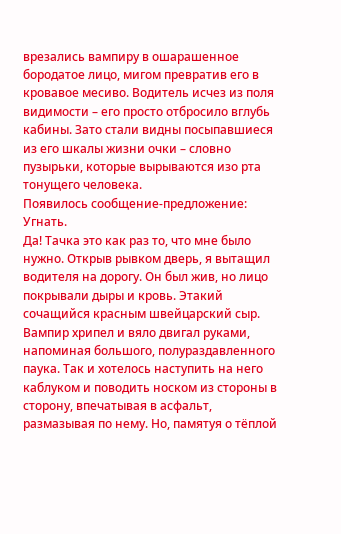врезались вампиру в ошарашенное бородатое лицо, мигом превратив его в кровавое месиво. Водитель исчез из поля видимости – его просто отбросило вглубь кабины. Зато стали видны посыпавшиеся из его шкалы жизни очки – словно пузырьки, которые вырываются изо рта тонущего человека.
Появилось сообщение-предложение:
Угнать.
Да! Тачка это как раз то, что мне было нужно. Открыв рывком дверь, я вытащил водителя на дорогу. Он был жив, но лицо покрывали дыры и кровь. Этакий сочащийся красным швейцарский сыр. Вампир хрипел и вяло двигал руками, напоминая большого, полураздавленного паука. Так и хотелось наступить на него каблуком и поводить носком из стороны в сторону, впечатывая в асфальт, размазывая по нему. Но, памятуя о тёплой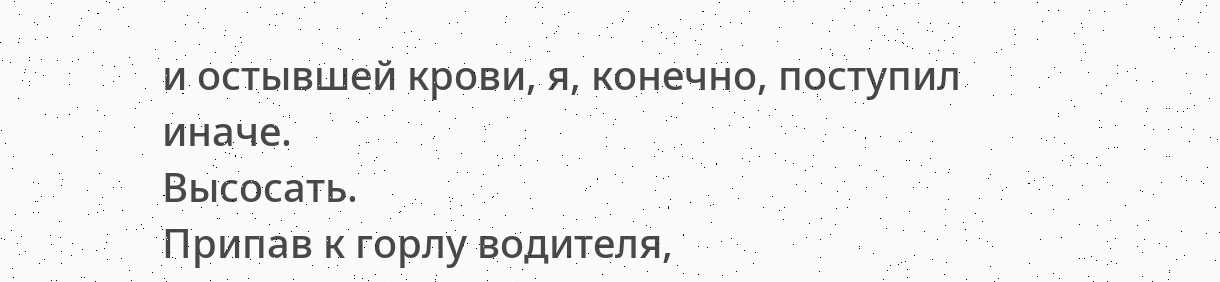и остывшей крови, я, конечно, поступил иначе.
Высосать.
Припав к горлу водителя,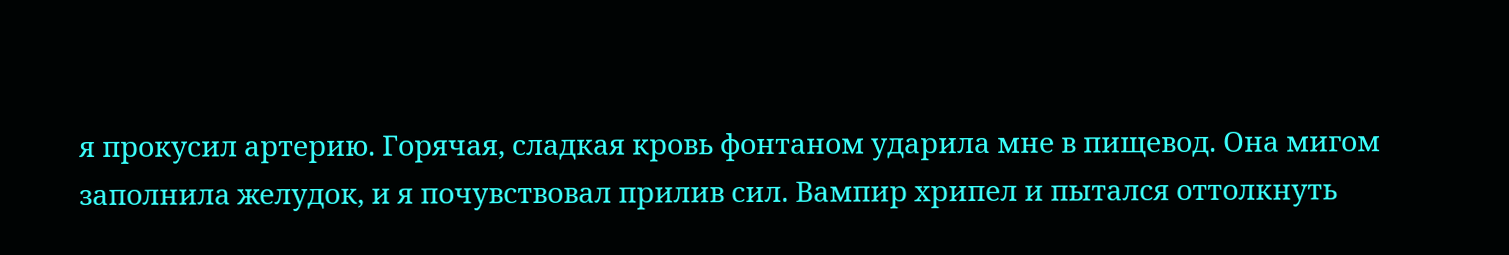я прокусил артерию. Горячая, сладкая кровь фонтаном ударила мне в пищевод. Она мигом заполнила желудок, и я почувствовал прилив сил. Вампир хрипел и пытался оттолкнуть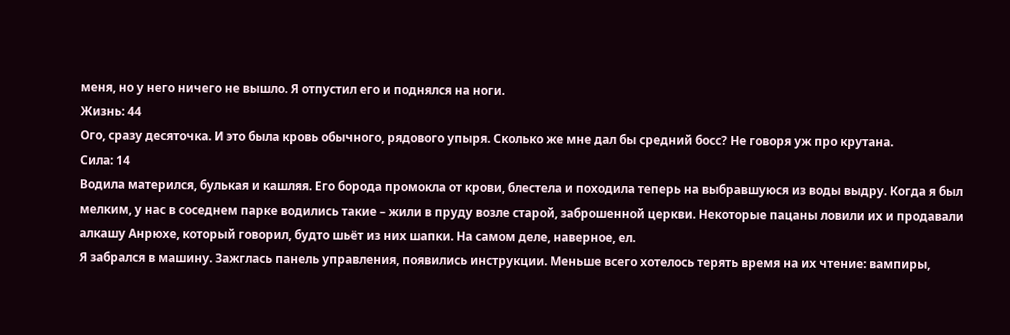меня, но у него ничего не вышло. Я отпустил его и поднялся на ноги.
Жизнь: 44
Ого, сразу десяточка. И это была кровь обычного, рядового упыря. Сколько же мне дал бы средний босс? Не говоря уж про крутана.
Сила: 14
Водила матерился, булькая и кашляя. Его борода промокла от крови, блестела и походила теперь на выбравшуюся из воды выдру. Когда я был мелким, у нас в соседнем парке водились такие – жили в пруду возле старой, заброшенной церкви. Некоторые пацаны ловили их и продавали алкашу Анрюхе, который говорил, будто шьёт из них шапки. На самом деле, наверное, ел.
Я забрался в машину. Зажглась панель управления, появились инструкции. Меньше всего хотелось терять время на их чтение: вампиры,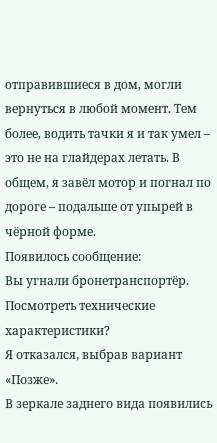отправившиеся в дом, могли вернуться в любой момент. Тем более, водить тачки я и так умел – это не на глайдерах летать. В общем, я завёл мотор и погнал по дороге – подальше от упырей в чёрной форме.
Появилось сообщение:
Вы угнали бронетранспортёр.
Посмотреть технические характеристики?
Я отказался, выбрав вариант «Позже».
В зеркале заднего вида появились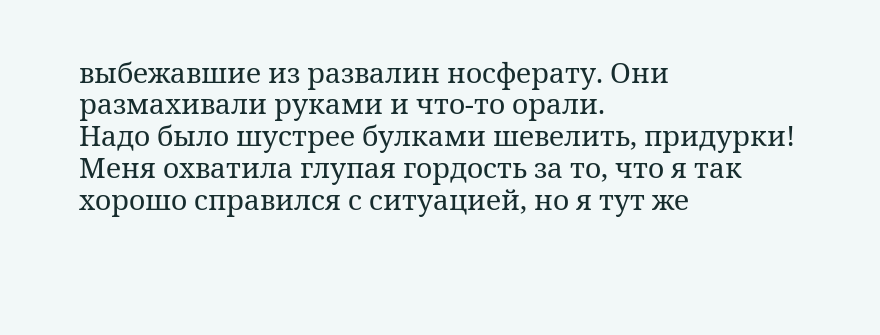выбежавшие из развалин носферату. Они размахивали руками и что-то орали.
Надо было шустрее булками шевелить, придурки! Меня охватила глупая гордость за то, что я так хорошо справился с ситуацией, но я тут же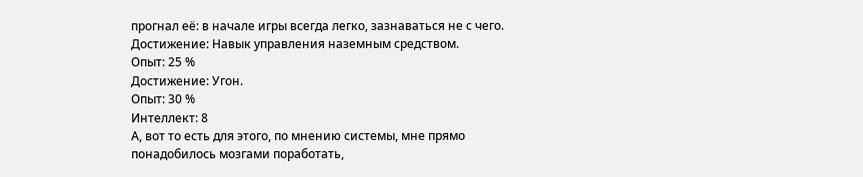прогнал её: в начале игры всегда легко, зазнаваться не с чего.
Достижение: Навык управления наземным средством.
Опыт: 25 %
Достижение: Угон.
Опыт: 30 %
Интеллект: 8
А, вот то есть для этого, по мнению системы, мне прямо понадобилось мозгами поработать,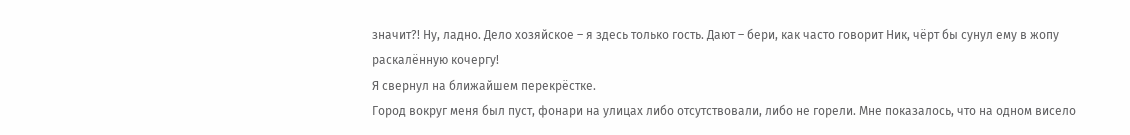значит?! Ну, ладно. Дело хозяйское – я здесь только гость. Дают – бери, как часто говорит Ник, чёрт бы сунул ему в жопу раскалённую кочергу!
Я свернул на ближайшем перекрёстке.
Город вокруг меня был пуст, фонари на улицах либо отсутствовали, либо не горели. Мне показалось, что на одном висело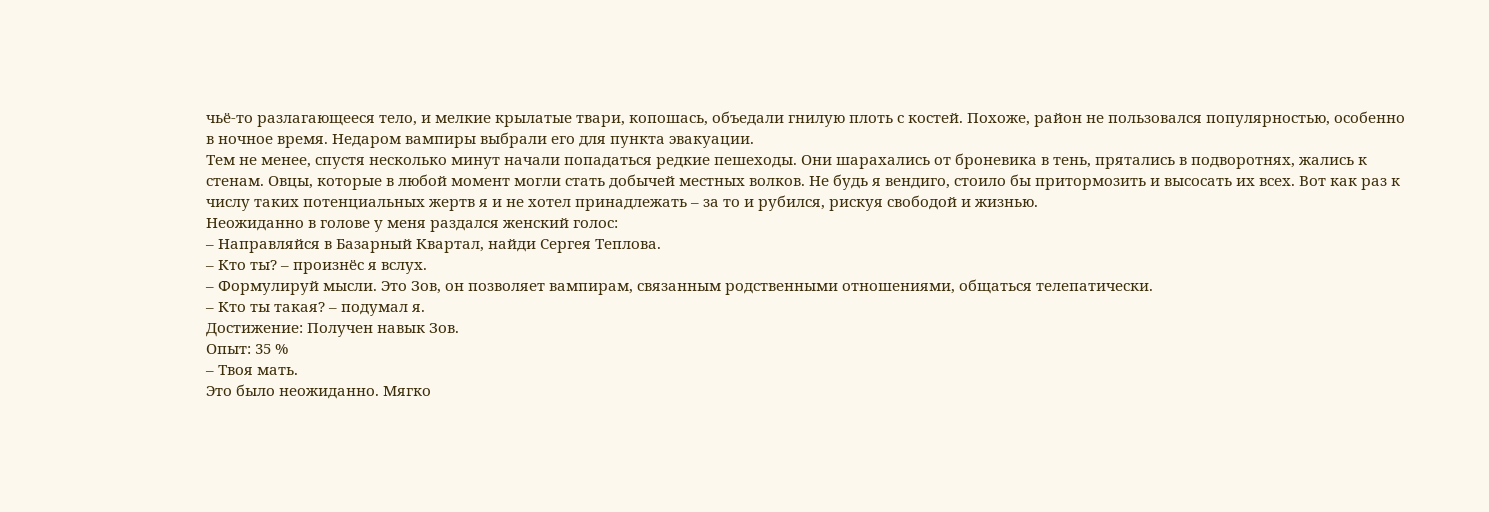чьё-то разлагающееся тело, и мелкие крылатые твари, копошась, объедали гнилую плоть с костей. Похоже, район не пользовался популярностью, особенно в ночное время. Недаром вампиры выбрали его для пункта эвакуации.
Тем не менее, спустя несколько минут начали попадаться редкие пешеходы. Они шарахались от броневика в тень, прятались в подворотнях, жались к стенам. Овцы, которые в любой момент могли стать добычей местных волков. Не будь я вендиго, стоило бы притормозить и высосать их всех. Вот как раз к числу таких потенциальных жертв я и не хотел принадлежать – за то и рубился, рискуя свободой и жизнью.
Неожиданно в голове у меня раздался женский голос:
– Направляйся в Базарный Квартал, найди Сергея Теплова.
– Кто ты? – произнёс я вслух.
– Формулируй мысли. Это Зов, он позволяет вампирам, связанным родственными отношениями, общаться телепатически.
– Кто ты такая? – подумал я.
Достижение: Получен навык Зов.
Опыт: 35 %
– Твоя мать.
Это было неожиданно. Мягко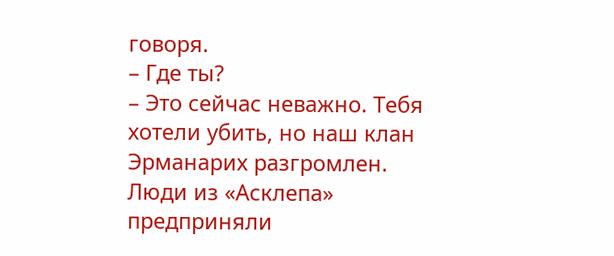говоря.
– Где ты?
– Это сейчас неважно. Тебя хотели убить, но наш клан Эрманарих разгромлен. Люди из «Асклепа» предприняли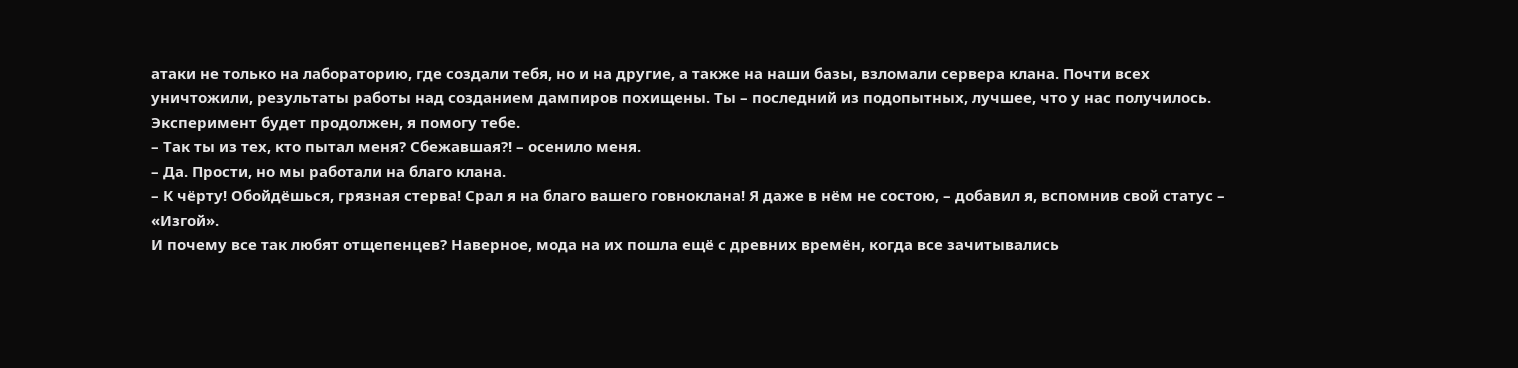атаки не только на лабораторию, где создали тебя, но и на другие, а также на наши базы, взломали сервера клана. Почти всех уничтожили, результаты работы над созданием дампиров похищены. Ты – последний из подопытных, лучшее, что у нас получилось. Эксперимент будет продолжен, я помогу тебе.
– Так ты из тех, кто пытал меня? Сбежавшая?! – осенило меня.
– Да. Прости, но мы работали на благо клана.
– К чёрту! Обойдёшься, грязная стерва! Срал я на благо вашего говноклана! Я даже в нём не состою, – добавил я, вспомнив свой статус – «Изгой».
И почему все так любят отщепенцев? Наверное, мода на их пошла ещё с древних времён, когда все зачитывались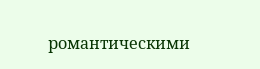романтическими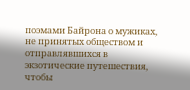поэмами Байрона о мужиках, не принятых обществом и отправлявшихся в экзотические путешествия, чтобы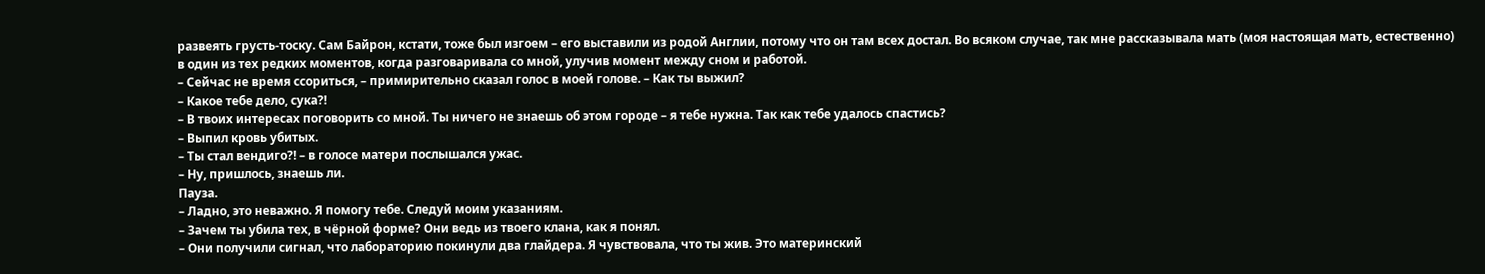развеять грусть-тоску. Сам Байрон, кстати, тоже был изгоем – его выставили из родой Англии, потому что он там всех достал. Во всяком случае, так мне рассказывала мать (моя настоящая мать, естественно) в один из тех редких моментов, когда разговаривала со мной, улучив момент между сном и работой.
– Сейчас не время ссориться, – примирительно сказал голос в моей голове. – Как ты выжил?
– Какое тебе дело, сука?!
– В твоих интересах поговорить со мной. Ты ничего не знаешь об этом городе – я тебе нужна. Так как тебе удалось спастись?
– Выпил кровь убитых.
– Ты стал вендиго?! – в голосе матери послышался ужас.
– Ну, пришлось, знаешь ли.
Пауза.
– Ладно, это неважно. Я помогу тебе. Следуй моим указаниям.
– Зачем ты убила тех, в чёрной форме? Они ведь из твоего клана, как я понял.
– Они получили сигнал, что лабораторию покинули два глайдера. Я чувствовала, что ты жив. Это материнский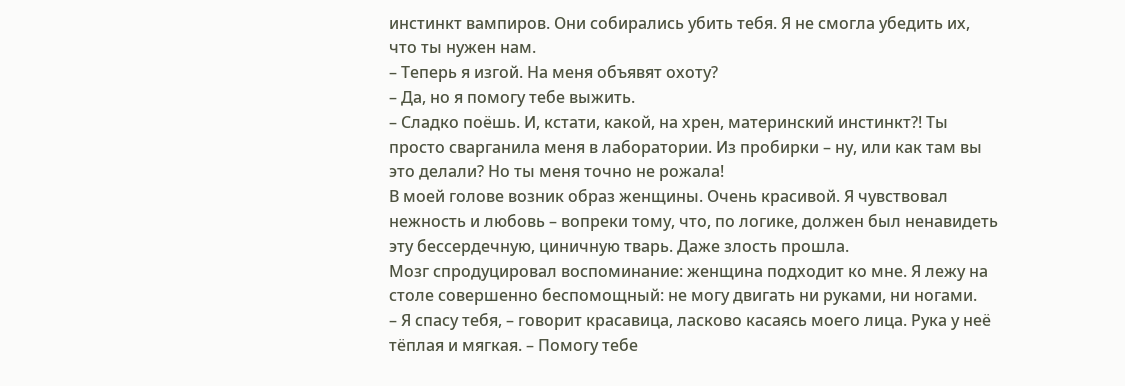инстинкт вампиров. Они собирались убить тебя. Я не смогла убедить их, что ты нужен нам.
– Теперь я изгой. На меня объявят охоту?
– Да, но я помогу тебе выжить.
– Сладко поёшь. И, кстати, какой, на хрен, материнский инстинкт?! Ты просто сварганила меня в лаборатории. Из пробирки – ну, или как там вы это делали? Но ты меня точно не рожала!
В моей голове возник образ женщины. Очень красивой. Я чувствовал нежность и любовь – вопреки тому, что, по логике, должен был ненавидеть эту бессердечную, циничную тварь. Даже злость прошла.
Мозг спродуцировал воспоминание: женщина подходит ко мне. Я лежу на столе совершенно беспомощный: не могу двигать ни руками, ни ногами.
– Я спасу тебя, – говорит красавица, ласково касаясь моего лица. Рука у неё тёплая и мягкая. – Помогу тебе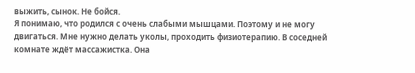выжить, сынок. Не бойся.
Я понимаю, что родился с очень слабыми мышцами. Поэтому и не могу двигаться. Мне нужно делать уколы, проходить физиотерапию. В соседней комнате ждёт массажистка. Она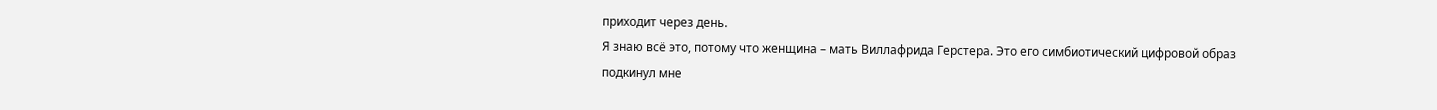приходит через день.
Я знаю всё это, потому что женщина – мать Виллафрида Герстера. Это его симбиотический цифровой образ подкинул мне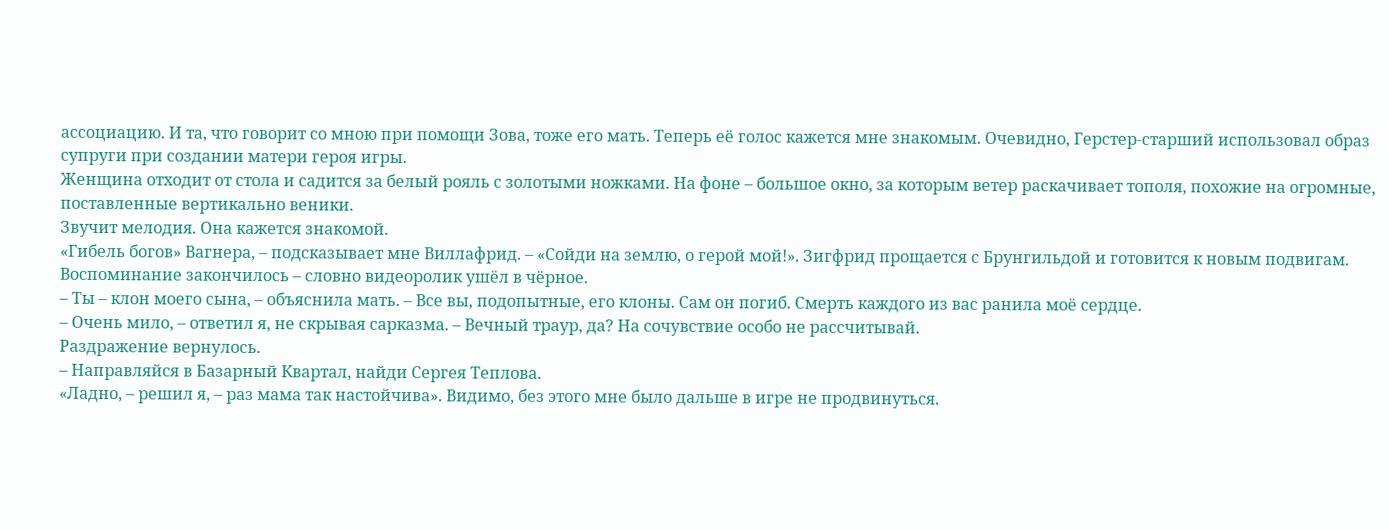ассоциацию. И та, что говорит со мною при помощи Зова, тоже его мать. Теперь её голос кажется мне знакомым. Очевидно, Герстер-старший использовал образ супруги при создании матери героя игры.
Женщина отходит от стола и садится за белый рояль с золотыми ножками. На фоне – большое окно, за которым ветер раскачивает тополя, похожие на огромные, поставленные вертикально веники.
Звучит мелодия. Она кажется знакомой.
«Гибель богов» Вагнера, – подсказывает мне Виллафрид. – «Сойди на землю, о герой мой!». Зигфрид прощается с Брунгильдой и готовится к новым подвигам.
Воспоминание закончилось – словно видеоролик ушёл в чёрное.
– Ты – клон моего сына, – объяснила мать. – Все вы, подопытные, его клоны. Сам он погиб. Смерть каждого из вас ранила моё сердце.
– Очень мило, – ответил я, не скрывая сарказма. – Вечный траур, да? На сочувствие особо не рассчитывай.
Раздражение вернулось.
– Направляйся в Базарный Квартал, найди Сергея Теплова.
«Ладно, – решил я, – раз мама так настойчива». Видимо, без этого мне было дальше в игре не продвинуться.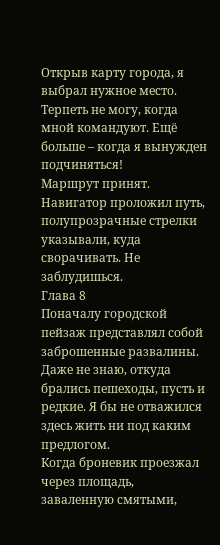Открыв карту города, я выбрал нужное место. Терпеть не могу, когда мной командуют. Ещё больше – когда я вынужден подчиняться!
Маршрут принят.
Навигатор проложил путь, полупрозрачные стрелки указывали, куда сворачивать. Не заблудишься.
Глава 8
Поначалу городской пейзаж представлял собой заброшенные развалины. Даже не знаю, откуда брались пешеходы, пусть и редкие. Я бы не отважился здесь жить ни под каким предлогом.
Когда броневик проезжал через площадь, заваленную смятыми,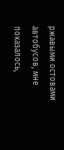ржавыми остовами автобусов, мне показалось,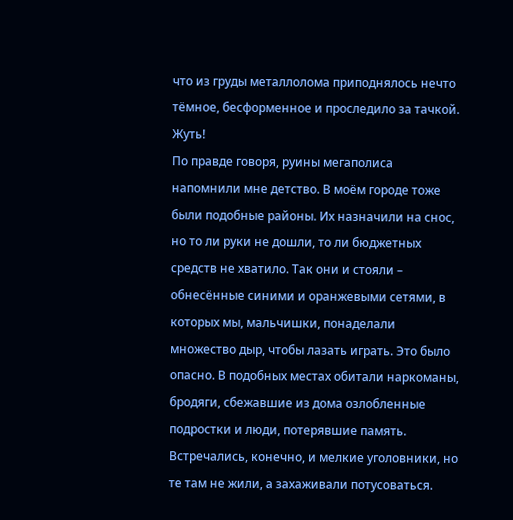что из груды металлолома приподнялось нечто тёмное, бесформенное и проследило за тачкой. Жуть!
По правде говоря, руины мегаполиса напомнили мне детство. В моём городе тоже были подобные районы. Их назначили на снос, но то ли руки не дошли, то ли бюджетных средств не хватило. Так они и стояли – обнесённые синими и оранжевыми сетями, в которых мы, мальчишки, понаделали множество дыр, чтобы лазать играть. Это было опасно. В подобных местах обитали наркоманы, бродяги, сбежавшие из дома озлобленные подростки и люди, потерявшие память. Встречались, конечно, и мелкие уголовники, но те там не жили, а захаживали потусоваться.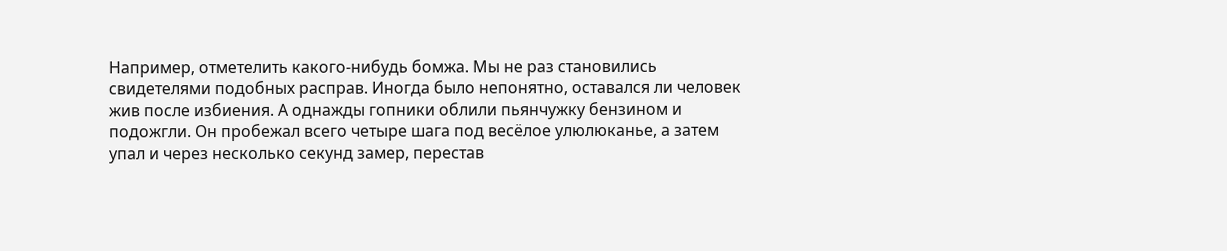Например, отметелить какого-нибудь бомжа. Мы не раз становились свидетелями подобных расправ. Иногда было непонятно, оставался ли человек жив после избиения. А однажды гопники облили пьянчужку бензином и подожгли. Он пробежал всего четыре шага под весёлое улюлюканье, а затем упал и через несколько секунд замер, перестав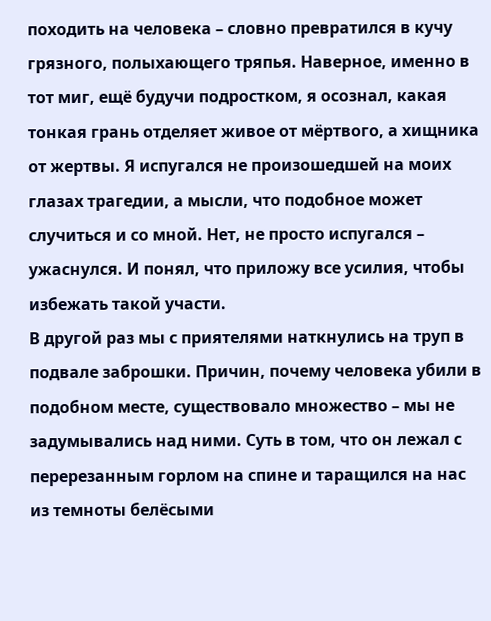походить на человека – словно превратился в кучу грязного, полыхающего тряпья. Наверное, именно в тот миг, ещё будучи подростком, я осознал, какая тонкая грань отделяет живое от мёртвого, а хищника от жертвы. Я испугался не произошедшей на моих глазах трагедии, а мысли, что подобное может случиться и со мной. Нет, не просто испугался – ужаснулся. И понял, что приложу все усилия, чтобы избежать такой участи.
В другой раз мы с приятелями наткнулись на труп в подвале заброшки. Причин, почему человека убили в подобном месте, существовало множество – мы не задумывались над ними. Суть в том, что он лежал с перерезанным горлом на спине и таращился на нас из темноты белёсыми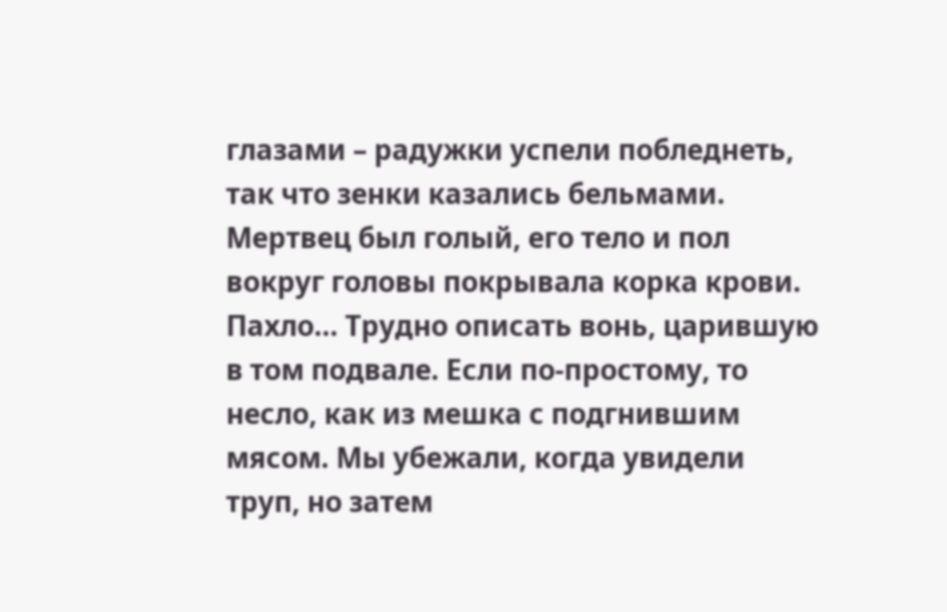глазами – радужки успели побледнеть, так что зенки казались бельмами. Мертвец был голый, его тело и пол вокруг головы покрывала корка крови. Пахло… Трудно описать вонь, царившую в том подвале. Если по-простому, то несло, как из мешка с подгнившим мясом. Мы убежали, когда увидели труп, но затем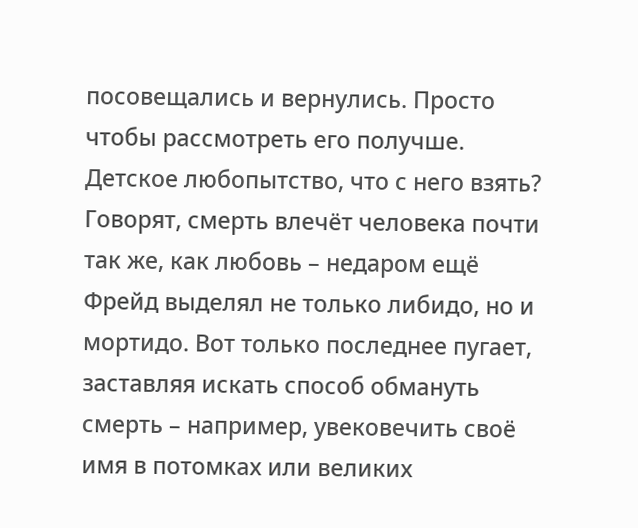посовещались и вернулись. Просто чтобы рассмотреть его получше. Детское любопытство, что с него взять? Говорят, смерть влечёт человека почти так же, как любовь – недаром ещё Фрейд выделял не только либидо, но и мортидо. Вот только последнее пугает, заставляя искать способ обмануть смерть – например, увековечить своё имя в потомках или великих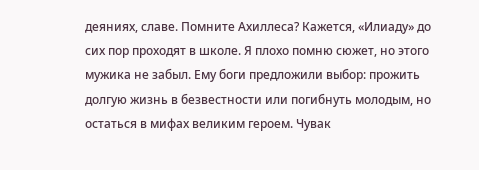деяниях, славе. Помните Ахиллеса? Кажется, «Илиаду» до сих пор проходят в школе. Я плохо помню сюжет, но этого мужика не забыл. Ему боги предложили выбор: прожить долгую жизнь в безвестности или погибнуть молодым, но остаться в мифах великим героем. Чувак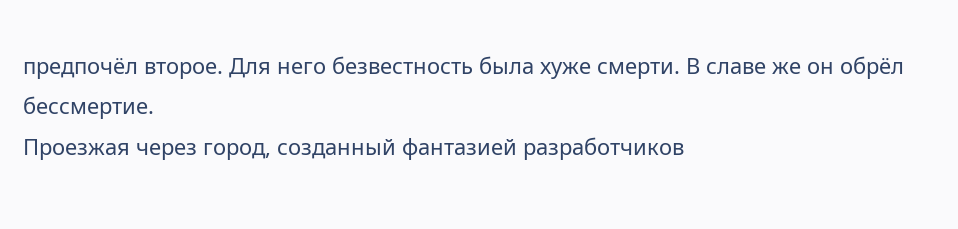предпочёл второе. Для него безвестность была хуже смерти. В славе же он обрёл бессмертие.
Проезжая через город, созданный фантазией разработчиков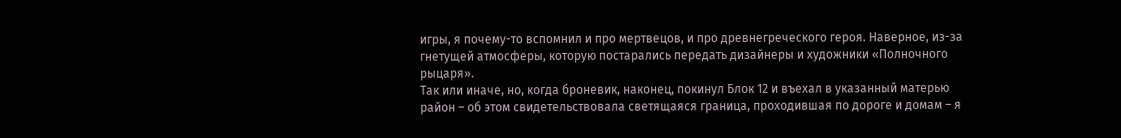игры, я почему-то вспомнил и про мертвецов, и про древнегреческого героя. Наверное, из-за гнетущей атмосферы, которую постарались передать дизайнеры и художники «Полночного рыцаря».
Так или иначе, но, когда броневик, наконец, покинул Блок 12 и въехал в указанный матерью район – об этом свидетельствовала светящаяся граница, проходившая по дороге и домам – я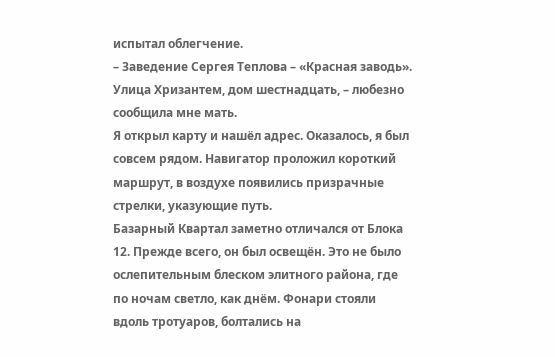испытал облегчение.
– Заведение Сергея Теплова – «Красная заводь». Улица Хризантем, дом шестнадцать, – любезно сообщила мне мать.
Я открыл карту и нашёл адрес. Оказалось, я был совсем рядом. Навигатор проложил короткий маршрут, в воздухе появились призрачные стрелки, указующие путь.
Базарный Квартал заметно отличался от Блока 12. Прежде всего, он был освещён. Это не было ослепительным блеском элитного района, где по ночам светло, как днём. Фонари стояли вдоль тротуаров, болтались на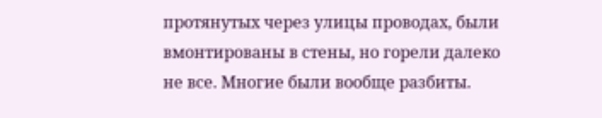протянутых через улицы проводах, были вмонтированы в стены, но горели далеко не все. Многие были вообще разбиты.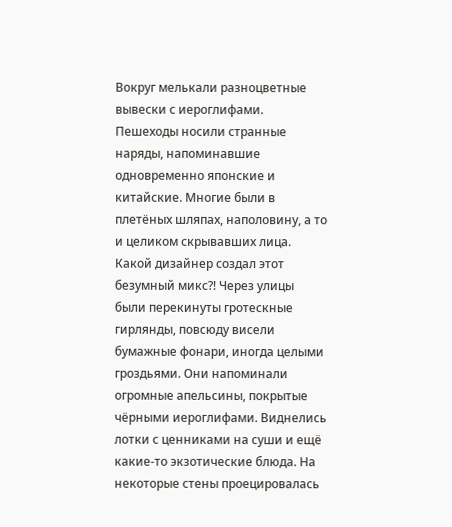Вокруг мелькали разноцветные вывески с иероглифами. Пешеходы носили странные наряды, напоминавшие одновременно японские и китайские. Многие были в плетёных шляпах, наполовину, а то и целиком скрывавших лица. Какой дизайнер создал этот безумный микс?! Через улицы были перекинуты гротескные гирлянды, повсюду висели бумажные фонари, иногда целыми гроздьями. Они напоминали огромные апельсины, покрытые чёрными иероглифами. Виднелись лотки с ценниками на суши и ещё какие-то экзотические блюда. На некоторые стены проецировалась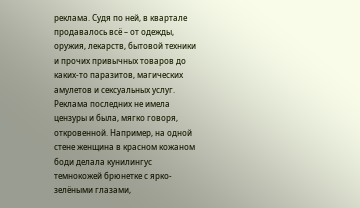реклама. Судя по ней, в квартале продавалось всё – от одежды, оружия, лекарств, бытовой техники и прочих привычных товаров до каких-то паразитов, магических амулетов и сексуальных услуг. Реклама последних не имела цензуры и была, мягко говоря, откровенной. Например, на одной стене женщина в красном кожаном боди делала кунилингус темнокожей брюнетке с ярко-зелёными глазами,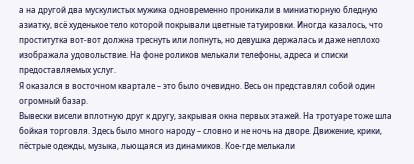а на другой два мускулистых мужика одновременно проникали в миниатюрную бледную азиатку, всё худенькое тело которой покрывали цветные татуировки. Иногда казалось, что проститутка вот-вот должна треснуть или лопнуть, но девушка держалась и даже неплохо изображала удовольствие. На фоне роликов мелькали телефоны, адреса и списки предоставляемых услуг.
Я оказался в восточном квартале – это было очевидно. Весь он представлял собой один огромный базар.
Вывески висели вплотную друг к другу, закрывая окна первых этажей. На тротуаре тоже шла бойкая торговля. Здесь было много народу – словно и не ночь на дворе. Движение, крики, пёстрые одежды, музыка, льющаяся из динамиков. Кое-где мелькали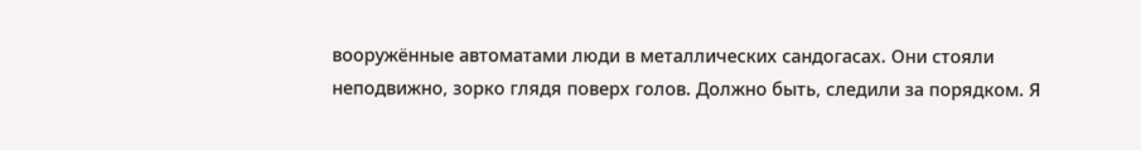вооружённые автоматами люди в металлических сандогасах. Они стояли неподвижно, зорко глядя поверх голов. Должно быть, следили за порядком. Я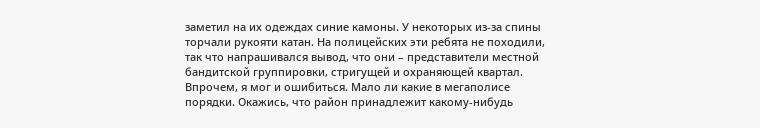заметил на их одеждах синие камоны. У некоторых из-за спины торчали рукояти катан. На полицейских эти ребята не походили, так что напрашивался вывод, что они – представители местной бандитской группировки, стригущей и охраняющей квартал. Впрочем, я мог и ошибиться. Мало ли какие в мегаполисе порядки. Окажись, что район принадлежит какому-нибудь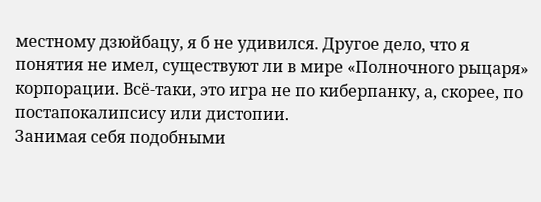местному дзюйбацу, я б не удивился. Другое дело, что я понятия не имел, существуют ли в мире «Полночного рыцаря» корпорации. Всё-таки, это игра не по киберпанку, а, скорее, по постапокалипсису или дистопии.
Занимая себя подобными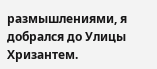размышлениями, я добрался до Улицы Хризантем.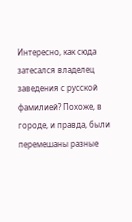Интересно, как сюда затесался владелец заведения с русской фамилией? Похоже, в городе, и правда, были перемешаны разные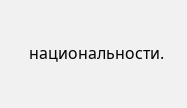национальности.